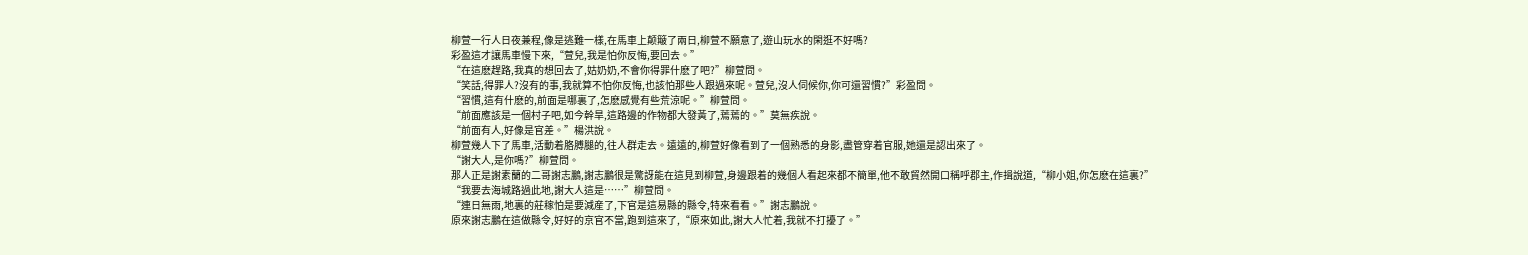柳萱一行人日夜兼程,像是逃難一樣,在馬車上颠簸了兩日,柳萱不願意了,遊山玩水的閑逛不好嗎?
彩盈這才讓馬車慢下來,“萱兒,我是怕你反悔,要回去。”
“在這麽趕路,我真的想回去了,姑奶奶,不會你得罪什麽了吧?”柳萱問。
“笑話,得罪人?沒有的事,我就算不怕你反悔,也該怕那些人跟過來呢。萱兒,沒人伺候你,你可還習慣?”彩盈問。
“習慣,這有什麽的,前面是哪裏了,怎麽感覺有些荒涼呢。”柳萱問。
“前面應該是一個村子吧,如今幹旱,這路邊的作物都大發黃了,蔫蔫的。”莫無疾說。
“前面有人,好像是官差。”楊洪說。
柳萱幾人下了馬車,活動着胳膊腿的,往人群走去。遠遠的,柳萱好像看到了一個熟悉的身影,盡管穿着官服,她還是認出來了。
“謝大人,是你嗎?”柳萱問。
那人正是謝素蘭的二哥謝志鵬,謝志鵬很是驚訝能在這見到柳萱,身邊跟着的幾個人看起來都不簡單,他不敢貿然開口稱呼郡主,作揖說道,“柳小姐,你怎麽在這裏?”
“我要去海城路過此地,謝大人這是……”柳萱問。
“連日無雨,地裏的莊稼怕是要減産了,下官是這易縣的縣令,特來看看。”謝志鵬說。
原來謝志鵬在這做縣令,好好的京官不當,跑到這來了,“原來如此,謝大人忙着,我就不打擾了。”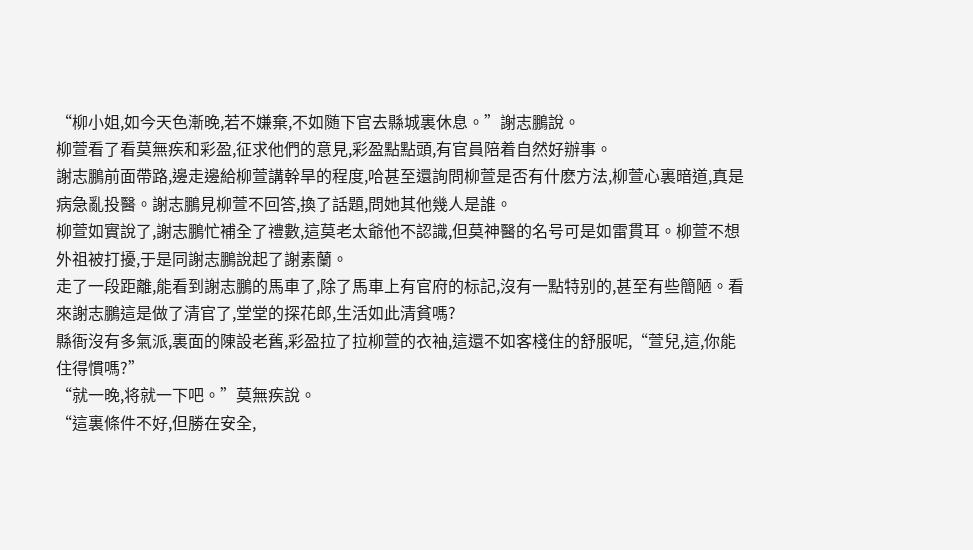“柳小姐,如今天色漸晚,若不嫌棄,不如随下官去縣城裏休息。”謝志鵬說。
柳萱看了看莫無疾和彩盈,征求他們的意見,彩盈點點頭,有官員陪着自然好辦事。
謝志鵬前面帶路,邊走邊給柳萱講幹旱的程度,哈甚至還詢問柳萱是否有什麽方法,柳萱心裏暗道,真是病急亂投醫。謝志鵬見柳萱不回答,換了話題,問她其他幾人是誰。
柳萱如實說了,謝志鵬忙補全了禮數,這莫老太爺他不認識,但莫神醫的名号可是如雷貫耳。柳萱不想外祖被打擾,于是同謝志鵬說起了謝素蘭。
走了一段距離,能看到謝志鵬的馬車了,除了馬車上有官府的标記,沒有一點特别的,甚至有些簡陋。看來謝志鵬這是做了清官了,堂堂的探花郎,生活如此清貧嗎?
縣衙沒有多氣派,裏面的陳設老舊,彩盈拉了拉柳萱的衣袖,這還不如客棧住的舒服呢,“萱兒,這,你能住得慣嗎?”
“就一晚,将就一下吧。”莫無疾說。
“這裏條件不好,但勝在安全,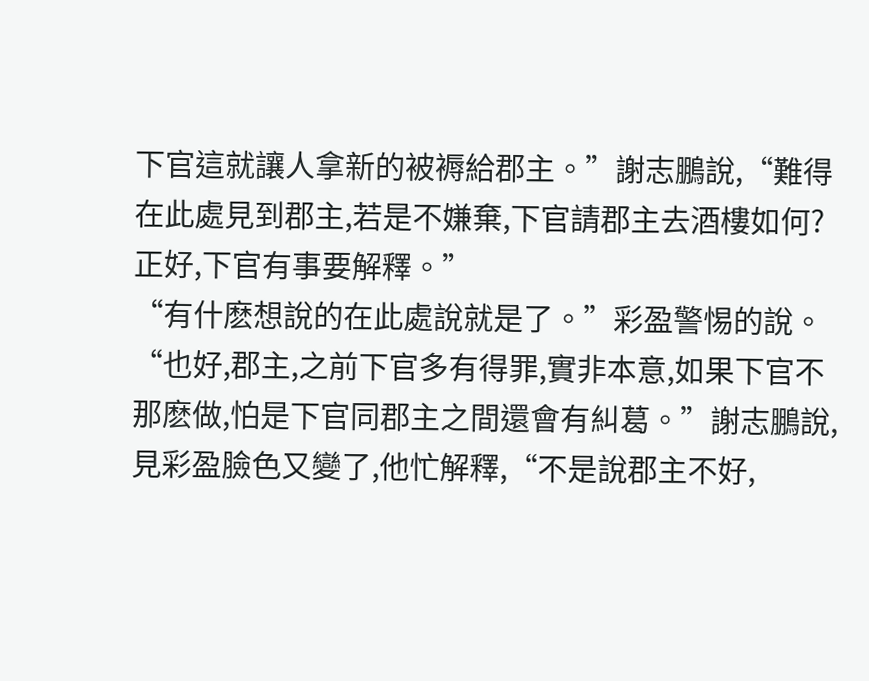下官這就讓人拿新的被褥給郡主。”謝志鵬說,“難得在此處見到郡主,若是不嫌棄,下官請郡主去酒樓如何?正好,下官有事要解釋。”
“有什麽想說的在此處說就是了。”彩盈警惕的說。
“也好,郡主,之前下官多有得罪,實非本意,如果下官不那麽做,怕是下官同郡主之間還會有糾葛。”謝志鵬說,見彩盈臉色又變了,他忙解釋,“不是說郡主不好,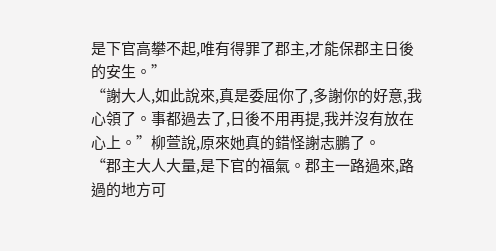是下官高攀不起,唯有得罪了郡主,才能保郡主日後的安生。”
“謝大人,如此說來,真是委屈你了,多謝你的好意,我心領了。事都過去了,日後不用再提,我并沒有放在心上。”柳萱說,原來她真的錯怪謝志鵬了。
“郡主大人大量,是下官的福氣。郡主一路過來,路過的地方可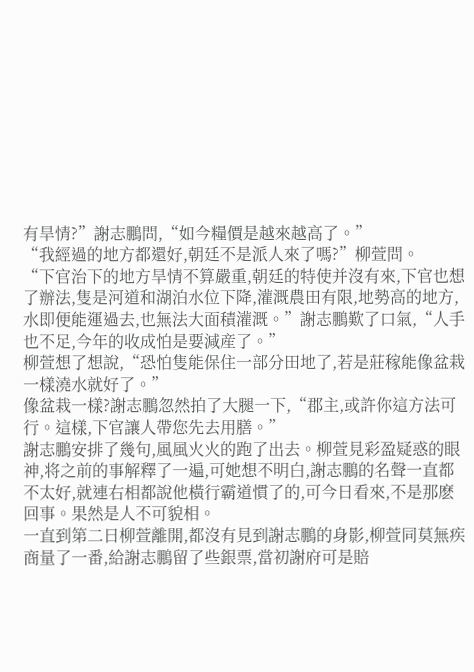有旱情?”謝志鵬問,“如今糧價是越來越高了。”
“我經過的地方都還好,朝廷不是派人來了嗎?”柳萱問。
“下官治下的地方旱情不算嚴重,朝廷的特使并沒有來,下官也想了辦法,隻是河道和湖泊水位下降,灌溉農田有限,地勢高的地方,水即便能運過去,也無法大面積灌溉。”謝志鵬歎了口氣,“人手也不足,今年的收成怕是要減産了。”
柳萱想了想說,“恐怕隻能保住一部分田地了,若是莊稼能像盆栽一樣澆水就好了。”
像盆栽一樣?謝志鵬忽然拍了大腿一下,“郡主,或許你這方法可行。這樣,下官讓人帶您先去用膳。”
謝志鵬安排了幾句,風風火火的跑了出去。柳萱見彩盈疑惑的眼神,将之前的事解釋了一遍,可她想不明白,謝志鵬的名聲一直都不太好,就連右相都說他橫行霸道慣了的,可今日看來,不是那麽回事。果然是人不可貌相。
一直到第二日柳萱離開,都沒有見到謝志鵬的身影,柳萱同莫無疾商量了一番,給謝志鵬留了些銀票,當初謝府可是賠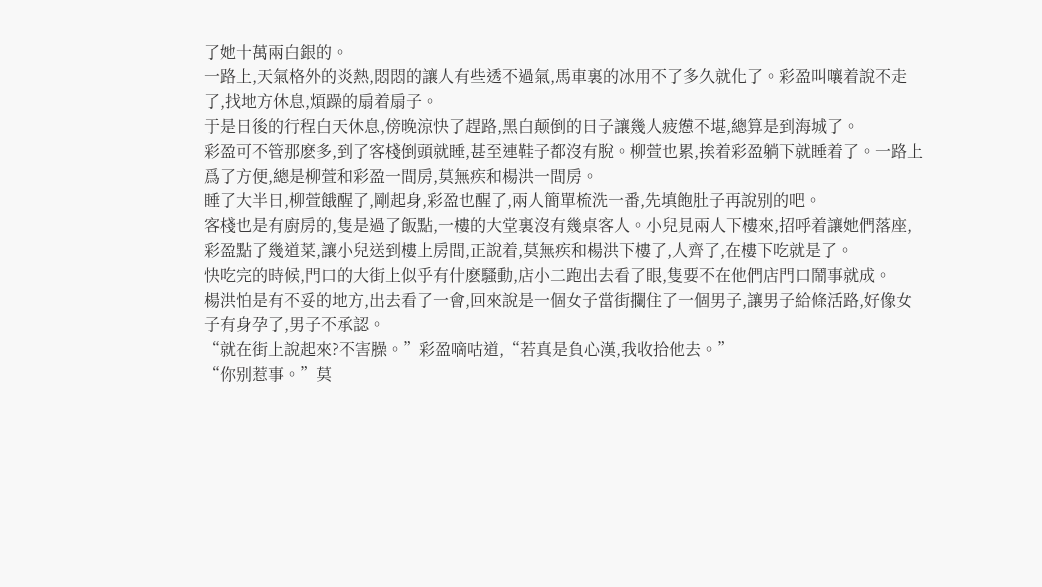了她十萬兩白銀的。
一路上,天氣格外的炎熱,悶悶的讓人有些透不過氣,馬車裏的冰用不了多久就化了。彩盈叫嚷着說不走了,找地方休息,煩躁的扇着扇子。
于是日後的行程白天休息,傍晚涼快了趕路,黑白颠倒的日子讓幾人疲憊不堪,總算是到海城了。
彩盈可不管那麽多,到了客棧倒頭就睡,甚至連鞋子都沒有脫。柳萱也累,挨着彩盈躺下就睡着了。一路上爲了方便,總是柳萱和彩盈一間房,莫無疾和楊洪一間房。
睡了大半日,柳萱餓醒了,剛起身,彩盈也醒了,兩人簡單梳洗一番,先填飽肚子再說别的吧。
客棧也是有廚房的,隻是過了飯點,一樓的大堂裏沒有幾桌客人。小兒見兩人下樓來,招呼着讓她們落座,彩盈點了幾道菜,讓小兒送到樓上房間,正說着,莫無疾和楊洪下樓了,人齊了,在樓下吃就是了。
快吃完的時候,門口的大街上似乎有什麽騷動,店小二跑出去看了眼,隻要不在他們店門口鬧事就成。
楊洪怕是有不妥的地方,出去看了一會,回來說是一個女子當街攔住了一個男子,讓男子給條活路,好像女子有身孕了,男子不承認。
“就在街上說起來?不害臊。”彩盈嘀咕道,“若真是負心漢,我收拾他去。”
“你别惹事。”莫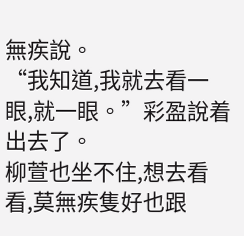無疾說。
“我知道,我就去看一眼,就一眼。”彩盈說着出去了。
柳萱也坐不住,想去看看,莫無疾隻好也跟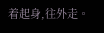着起身,往外走。